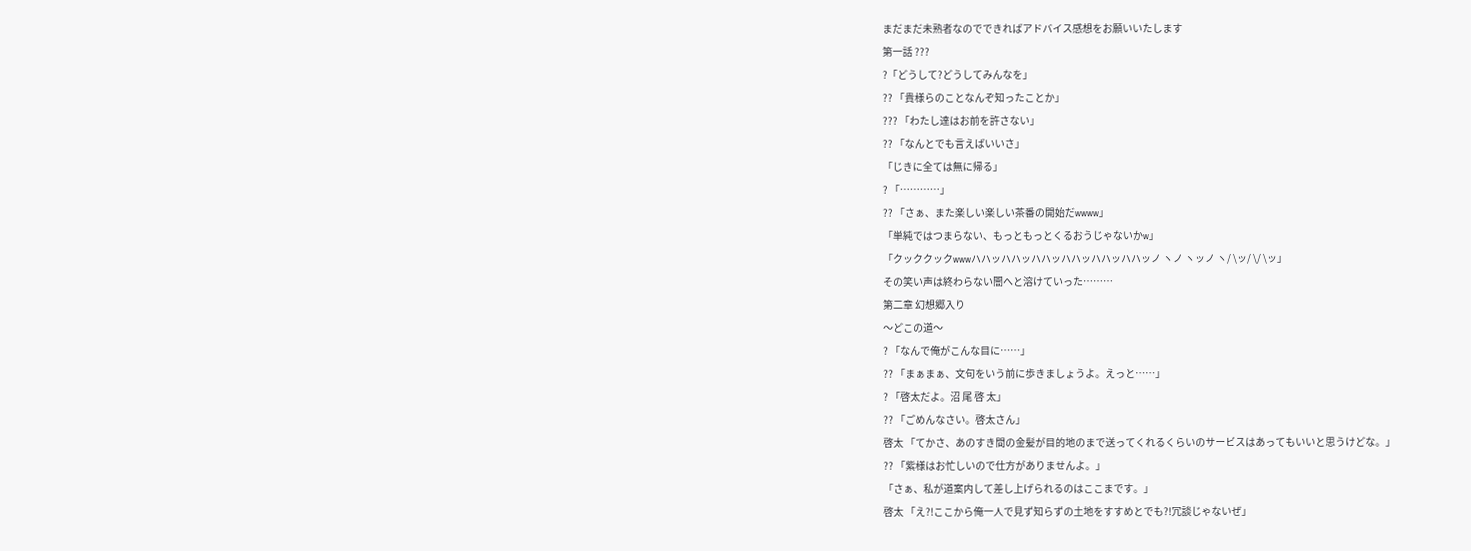まだまだ未熟者なのでできればアドバイス感想をお願いいたします
第一話 ???
?「どうして?どうしてみんなを」
?? 「貴様らのことなんぞ知ったことか」
??? 「わたし達はお前を許さない」
?? 「なんとでも言えばいいさ」
「じきに全ては無に帰る」
? 「…………」
?? 「さぁ、また楽しい楽しい茶番の開始だwwww」
「単純ではつまらない、もっともっとくるおうじゃないかw」
「クッククックwwwハハッハハッハハッハハッハハッハハッノ ヽノ ヽッノ ヽ/ \ッ/ \/ \ッ」
その笑い声は終わらない闇へと溶けていった………
第二章 幻想郷入り
〜どこの道〜
? 「なんで俺がこんな目に……」
?? 「まぁまぁ、文句をいう前に歩きましょうよ。えっと……」
? 「啓太だよ。沼 尾 啓 太」
?? 「ごめんなさい。啓太さん」
啓太 「てかさ、あのすき間の金髪が目的地のまで送ってくれるくらいのサービスはあってもいいと思うけどな。」
?? 「紫様はお忙しいので仕方がありませんよ。」
「さぁ、私が道案内して差し上げられるのはここまです。」
啓太 「え?!ここから俺一人で見ず知らずの土地をすすめとでも?!冗談じゃないぜ」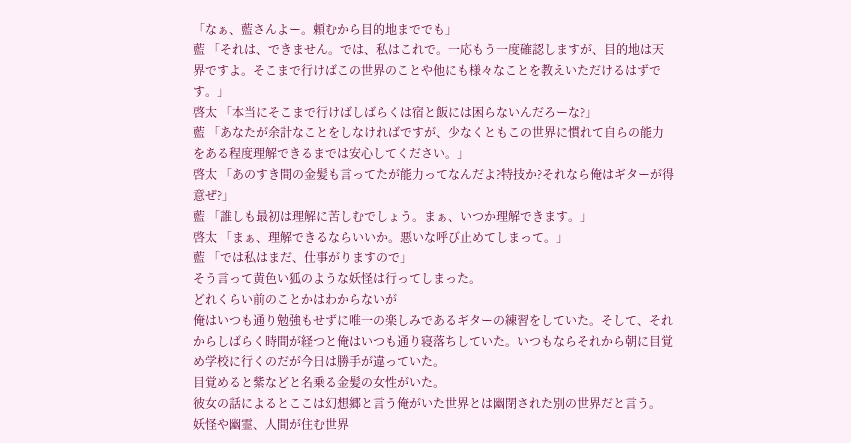「なぁ、藍さんよー。頼むから目的地まででも」
藍 「それは、できません。では、私はこれで。一応もう一度確認しますが、目的地は天界ですよ。そこまで行けばこの世界のことや他にも様々なことを教えいただけるはずです。」
啓太 「本当にそこまで行けばしばらくは宿と飯には困らないんだろーな?」
藍 「あなたが余計なことをしなければですが、少なくともこの世界に慣れて自らの能力をある程度理解できるまでは安心してください。」
啓太 「あのすき間の金髪も言ってたが能力ってなんだよ?特技か?それなら俺はギターが得意ぜ?」
藍 「誰しも最初は理解に苦しむでしょう。まぁ、いつか理解できます。」
啓太 「まぁ、理解できるならいいか。悪いな呼び止めてしまって。」
藍 「では私はまだ、仕事がりますので」
そう言って黄色い狐のような妖怪は行ってしまった。
どれくらい前のことかはわからないが
俺はいつも通り勉強もせずに唯一の楽しみであるギターの練習をしていた。そして、それからしばらく時間が経つと俺はいつも通り寝落ちしていた。いつもならそれから朝に目覚め学校に行くのだが今日は勝手が違っていた。
目覚めると紫などと名乗る金髪の女性がいた。
彼女の話によるとここは幻想郷と言う俺がいた世界とは幽閉された別の世界だと言う。
妖怪や幽霊、人間が住む世界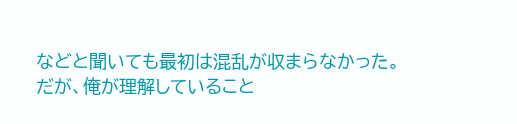などと聞いても最初は混乱が収まらなかった。
だが、俺が理解していること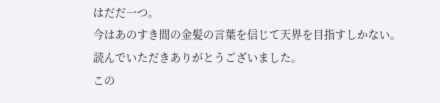はだだ一つ。
今はあのすき間の金髪の言葉を信じて天界を目指すしかない。
読んでいただきありがとうございました。
この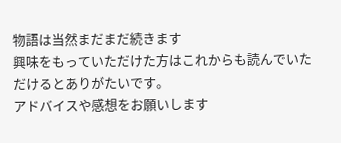物語は当然まだまだ続きます
興味をもっていただけた方はこれからも読んでいただけるとありがたいです。
アドバイスや感想をお願いします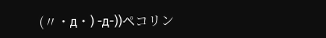(〃・д・) -д-))ペコリン